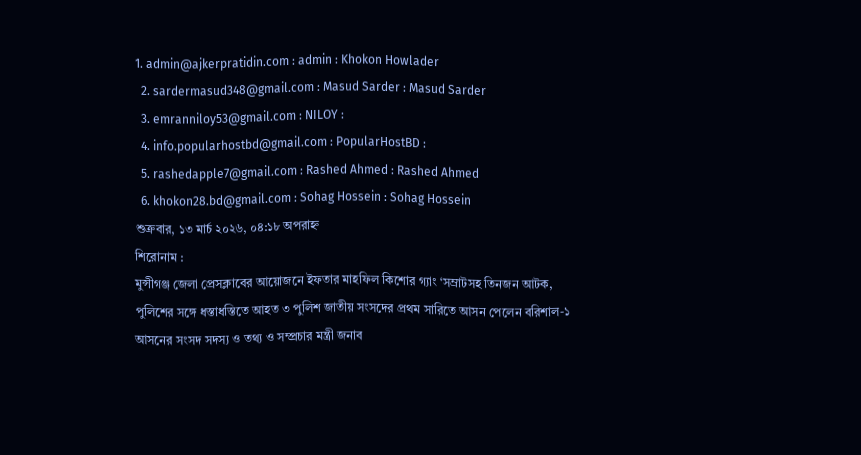1. admin@ajkerpratidin.com : admin : Khokon Howlader
  2. sardermasud348@gmail.com : Masud Sarder : Masud Sarder
  3. emranniloy53@gmail.com : NILOY :
  4. info.popularhostbd@gmail.com : PopularHostBD :
  5. rashedapple7@gmail.com : Rashed Ahmed : Rashed Ahmed
  6. khokon28.bd@gmail.com : Sohag Hossein : Sohag Hossein
শুক্রবার, ১৩ মার্চ ২০২৬, ০৪:১৮ অপরাহ্ন
শিরোনাম :
মুন্সীগঞ্জ জেলা প্রেসক্লাবের আয়োজনে ইফতার মাহফিল কিশোর গ্যাং ‘সম্রাটসহ তিনজন আটক, পুলিশের সঙ্গে ধস্তাধস্তিতে আহত ৩ পুলিশ জাতীয় সংসদের প্রথম সারিতে আসন পেলেন বরিশাল-১ আসনের সংসদ সদস্য ও তথ্য ও সম্প্রচার মন্ত্রী জনাব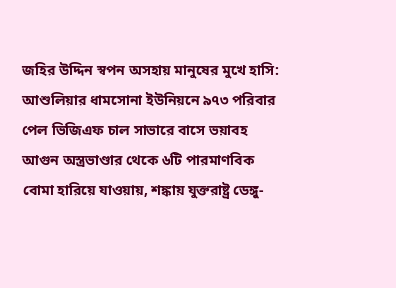জহির উদ্দিন স্বপন অসহায় মানুষের মুখে হাসি: আশুলিয়ার ধামসোনা ইউনিয়নে ৯৭৩ পরিবার পেল ভিজিএফ চাল সাভারে বাসে ভয়াবহ আগুন অস্ত্রভাণ্ডার থেকে ৬টি পারমাণবিক বোমা হারিয়ে যাওয়ায়, শঙ্কায় যুক্তরাষ্ট্র ডেঙ্গু-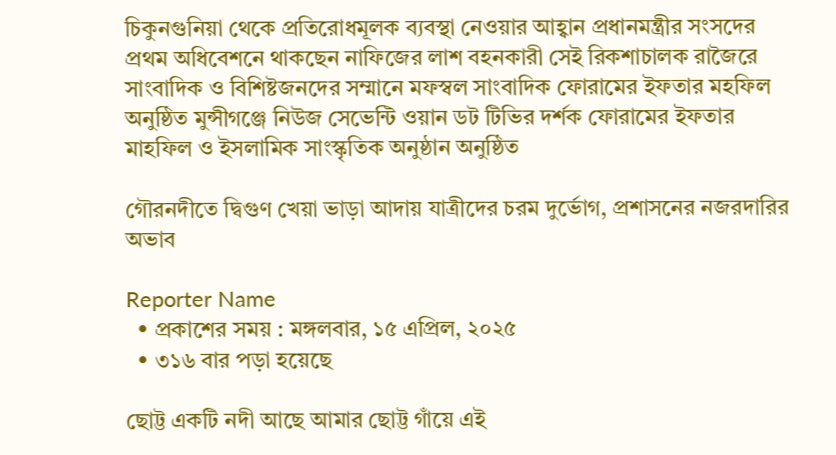চিকুনগুনিয়া থেকে প্রতিরোধমূলক ব্যবস্থা নেওয়ার আহ্বান প্রধানমন্ত্রীর সংসদের প্রথম অধিবেশনে থাকছেন নাফিজের লাশ বহনকারী সেই রিকশাচালক রাজৈরে সাংবাদিক ও বিশিষ্টজনদের সম্মানে মফস্বল সাংবাদিক ফোরামের ইফতার মহফিল অনুষ্ঠিত মুন্সীগঞ্জে নিউজ সেভেন্টি ওয়ান ডট টিভির দর্শক ফোরামের ইফতার মাহফিল ও ইসলামিক সাংস্কৃতিক অনুষ্ঠান অনুষ্ঠিত

গৌরনদীতে দ্বিগুণ খেয়া ভাড়া আদায় যাত্রীদের চরম দুর্ভোগ, প্রশাসনের নজরদারির অভাব

Reporter Name
  • প্রকাশের সময় : মঙ্গলবার, ১৫ এপ্রিল, ২০২৫
  • ৩১৬ বার পড়া হয়েছে

ছোট্ট একটি নদী আছে আমার ছোট্ট গাঁয়ে এই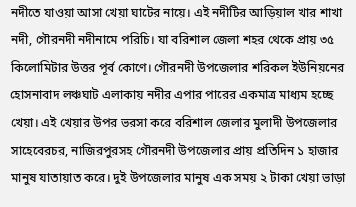নদীতে যাওয়া আসা খেয়া ঘাটের নায়ে। এই নদীটির আড়িয়াল খার শাখা নদী, গৌরনদী নদীনামে পরিচি। যা বরিশাল জেলা শহর থেকে প্রায় ৩৫ কিলোমিটার উত্তর পূর্ব কোণে। গৌরনদী উপজেলার শরিকল ইউনিয়নের হোসনাবাদ লঞ্চঘাট এলাকায় নদীর এপার পারের একমাত্র মাধ্যম হচ্ছে খেয়া। এই খেয়ার উপর ভরসা করে বরিশাল জেলার মুলাদী উপজেলার সাহেবেরচর, নাজিরপুরসহ গৌরনদী উপজেলার প্রায় প্রতিদিন ১ হাজার মানুষ যাতায়াত করে। দুই উপজেলার মানুষ এক সময় ২ টাকা খেয়া ভাড়া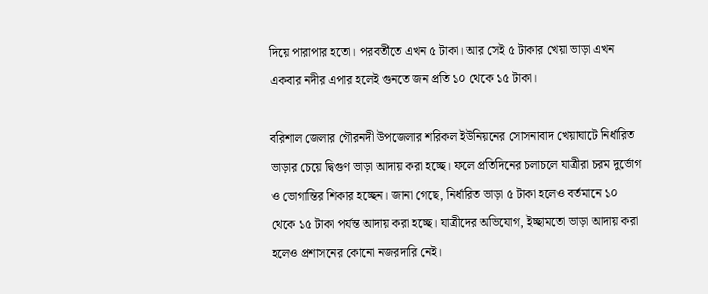দিয়ে পারাপার হতো। পরবর্তীতে এখন ৫ টাকা। আর সেই ৫ টাকার খেয়া ভাড়া এখন একবার নদীর এপার হলেই গুনতে জন প্রতি ১০ থেকে ১৫ টাকা।

বরিশাল জেলার গৌরনদী উপজেলার শরিকল ইউনিয়নের সোসনাবাদ খেয়াঘাটে নির্ধারিত ভাড়ার চেয়ে দ্বিগুণ ভাড়া আদায় করা হচ্ছে। ফলে প্রতিদিনের চলাচলে যাত্রীরা চরম দুর্ভোগ ও ভোগান্তির শিকার হচ্ছেন। জানা গেছে, নির্ধারিত ভাড়া ৫ টাকা হলেও বর্তমানে ১০ থেকে ১৫ টাকা পর্যন্ত আদায় করা হচ্ছে। যাত্রীদের অভিযোগ, ইচ্ছামতো ভাড়া আদায় করা হলেও প্রশাসনের কোনো নজরদারি নেই।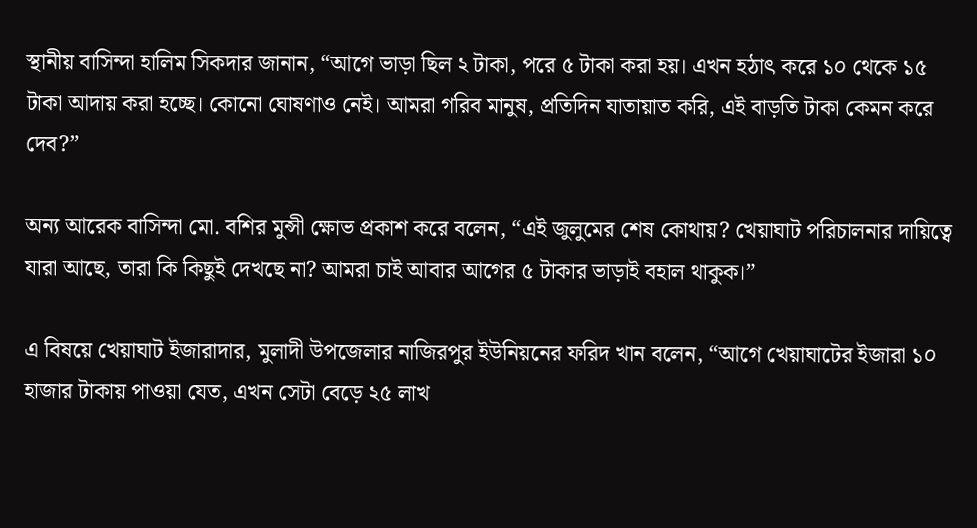স্থানীয় বাসিন্দা হালিম সিকদার জানান, “আগে ভাড়া ছিল ২ টাকা, পরে ৫ টাকা করা হয়। এখন হঠাৎ করে ১০ থেকে ১৫ টাকা আদায় করা হচ্ছে। কোনো ঘোষণাও নেই। আমরা গরিব মানুষ, প্রতিদিন যাতায়াত করি, এই বাড়তি টাকা কেমন করে দেব?”

অন্য আরেক বাসিন্দা মো. বশির মুন্সী ক্ষোভ প্রকাশ করে বলেন, “এই জুলুমের শেষ কোথায়? খেয়াঘাট পরিচালনার দায়িত্বে যারা আছে, তারা কি কিছুই দেখছে না? আমরা চাই আবার আগের ৫ টাকার ভাড়াই বহাল থাকুক।”

এ বিষয়ে খেয়াঘাট ইজারাদার, মুলাদী উপজেলার নাজিরপুর ইউনিয়নের ফরিদ খান বলেন, “আগে খেয়াঘাটের ইজারা ১০ হাজার টাকায় পাওয়া যেত, এখন সেটা বেড়ে ২৫ লাখ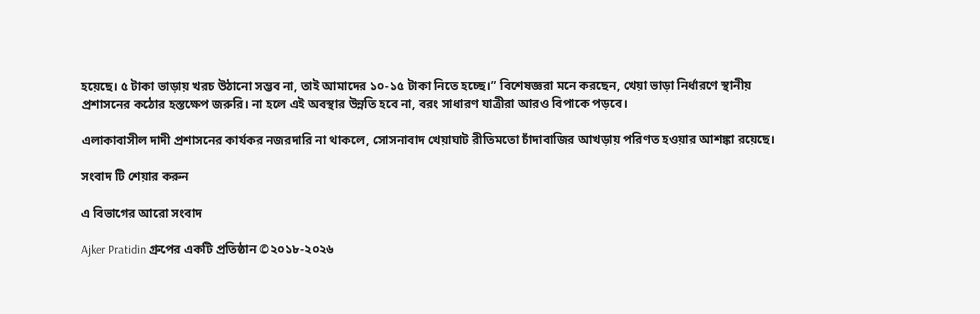হয়েছে। ৫ টাকা ভাড়ায় খরচ উঠানো সম্ভব না, তাই আমাদের ১০-১৫ টাকা নিতে হচ্ছে।” বিশেষজ্ঞরা মনে করছেন, খেয়া ভাড়া নির্ধারণে স্থানীয় প্রশাসনের কঠোর হস্তক্ষেপ জরুরি। না হলে এই অবস্থার উন্নতি হবে না, বরং সাধারণ যাত্রীরা আরও বিপাকে পড়বে।

এলাকাবাসীল দাদী প্রশাসনের কার্যকর নজরদারি না থাকলে, সোসনাবাদ খেয়াঘাট রীতিমতো চাঁদাবাজির আখড়ায় পরিণত হওয়ার আশঙ্কা রয়েছে।

সংবাদ টি শেয়ার করুন

এ বিভাগের আরো সংবাদ

Ajker Pratidin গ্রুপের একটি প্রতিষ্ঠান ©২০১৮-২০২৬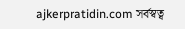ajkerpratidin.com সর্বস্বত্ব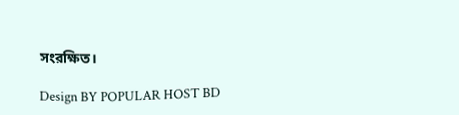সংরক্ষিত।

Design BY POPULAR HOST BD